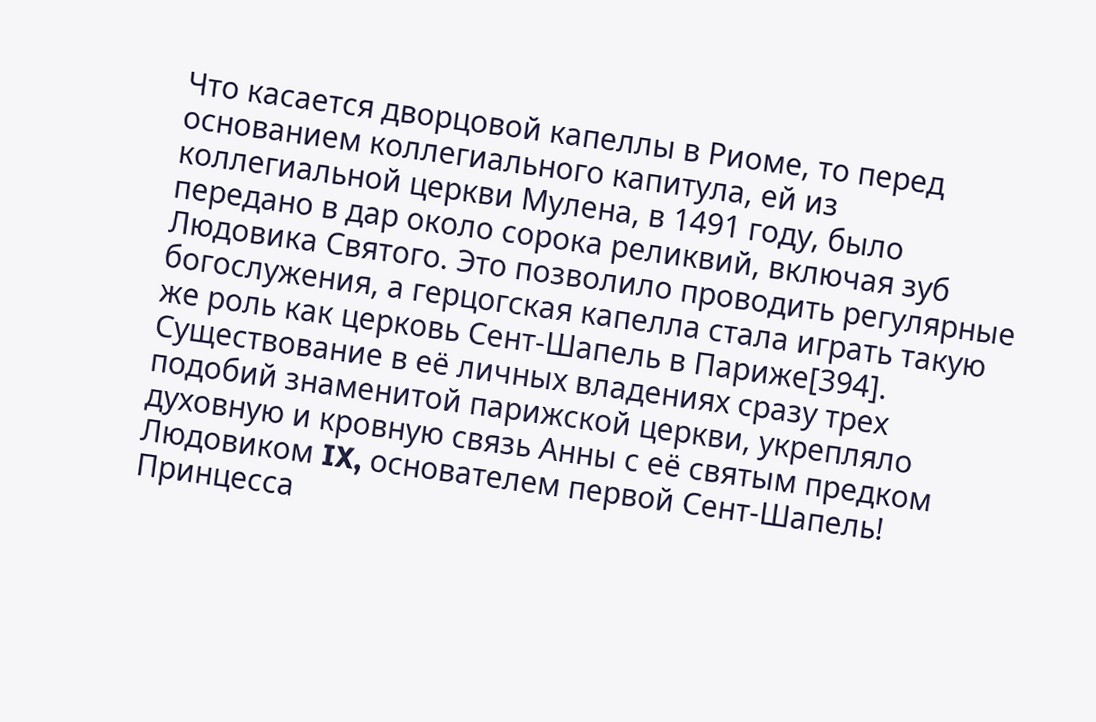Что касается дворцовой капеллы в Риоме, то перед основанием коллегиального капитула, ей из коллегиальной церкви Мулена, в 1491 году, было передано в дар около сорока реликвий, включая зуб Людовика Святого. Это позволило проводить регулярные богослужения, а герцогская капелла стала играть такую же роль как церковь Сент-Шапель в Париже[394].
Существование в её личных владениях сразу трех подобий знаменитой парижской церкви, укрепляло духовную и кровную связь Анны с её святым предком Людовиком IX, основателем первой Сент-Шапель!
Принцесса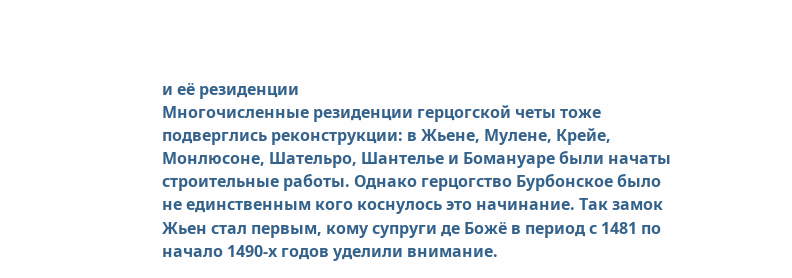и её резиденции
Многочисленные резиденции герцогской четы тоже подверглись реконструкции: в Жьене, Мулене, Крейе, Монлюсоне, Шательро, Шантелье и Бомануаре были начаты строительные работы. Однако герцогство Бурбонское было не единственным кого коснулось это начинание. Так замок Жьен стал первым, кому супруги де Божё в период с 1481 по начало 1490-х годов уделили внимание.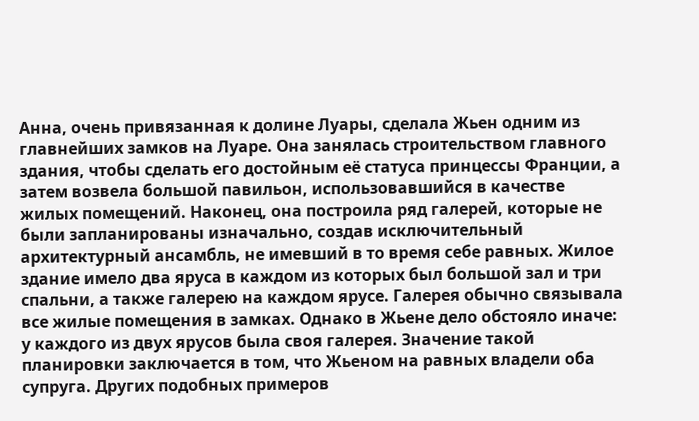Анна, очень привязанная к долине Луары, сделала Жьен одним из главнейших замков на Луаре. Она занялась строительством главного здания, чтобы сделать его достойным её статуса принцессы Франции, а затем возвела большой павильон, использовавшийся в качестве жилых помещений. Наконец, она построила ряд галерей, которые не были запланированы изначально, создав исключительный архитектурный ансамбль, не имевший в то время себе равных. Жилое здание имело два яруса в каждом из которых был большой зал и три спальни, а также галерею на каждом ярусе. Галерея обычно связывала все жилые помещения в замках. Однако в Жьене дело обстояло иначе: у каждого из двух ярусов была своя галерея. Значение такой планировки заключается в том, что Жьеном на равных владели оба супруга. Других подобных примеров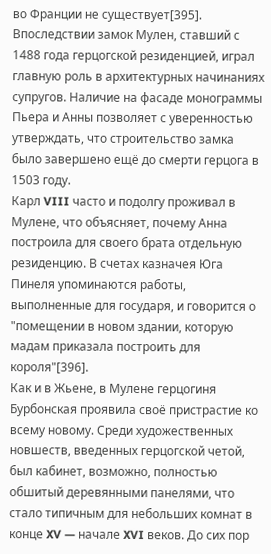во Франции не существует[395].
Впоследствии замок Мулен, ставший с 1488 года герцогской резиденцией, играл главную роль в архитектурных начинаниях супругов. Наличие на фасаде монограммы Пьера и Анны позволяет с уверенностью утверждать, что строительство замка было завершено ещё до смерти герцога в 1503 году.
Карл VIII часто и подолгу проживал в Мулене, что объясняет, почему Анна построила для своего брата отдельную резиденцию. В счетах казначея Юга Пинеля упоминаются работы, выполненные для государя, и говорится о "помещении в новом здании, которую мадам приказала построить для короля"[396].
Как и в Жьене, в Мулене герцогиня Бурбонская проявила своё пристрастие ко всему новому. Среди художественных новшеств, введенных герцогской четой, был кабинет, возможно, полностью обшитый деревянными панелями, что стало типичным для небольших комнат в конце XV — начале XVI веков. До сих пор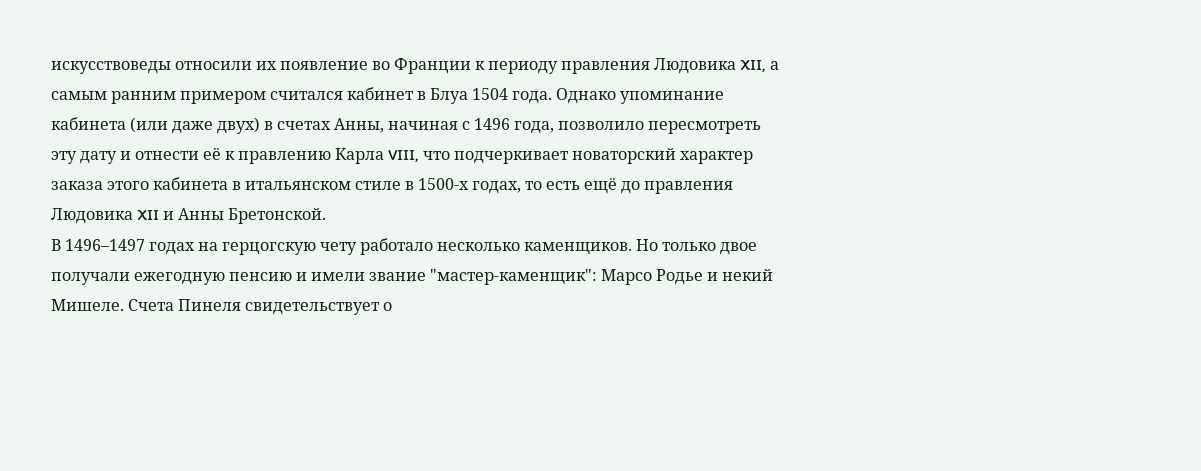искусствоведы относили их появление во Франции к периоду правления Людовика XII, а самым ранним примером считался кабинет в Блуа 1504 года. Однако упоминание кабинета (или даже двух) в счетах Анны, начиная с 1496 года, позволило пересмотреть эту дату и отнести её к правлению Карла VIII, что подчеркивает новаторский характер заказа этого кабинета в итальянском стиле в 1500-х годах, то есть ещё до правления Людовика XII и Анны Бретонской.
В 1496–1497 годах на герцогскую чету работало несколько каменщиков. Но только двое получали ежегодную пенсию и имели звание "мастер-каменщик": Марсо Родье и некий Мишеле. Счета Пинеля свидетельствует о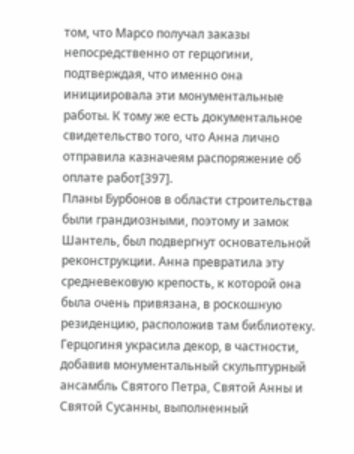том, что Марсо получал заказы непосредственно от герцогини, подтверждая, что именно она инициировала эти монументальные работы. К тому же есть документальное свидетельство того, что Анна лично отправила казначеям распоряжение об оплате работ[397].
Планы Бурбонов в области строительства были грандиозными, поэтому и замок Шантель, был подвергнут основательной реконструкции. Анна превратила эту средневековую крепость, к которой она была очень привязана, в роскошную резиденцию, расположив там библиотеку. Герцогиня украсила декор, в частности, добавив монументальный скульптурный ансамбль Святого Петра, Святой Анны и Святой Сусанны, выполненный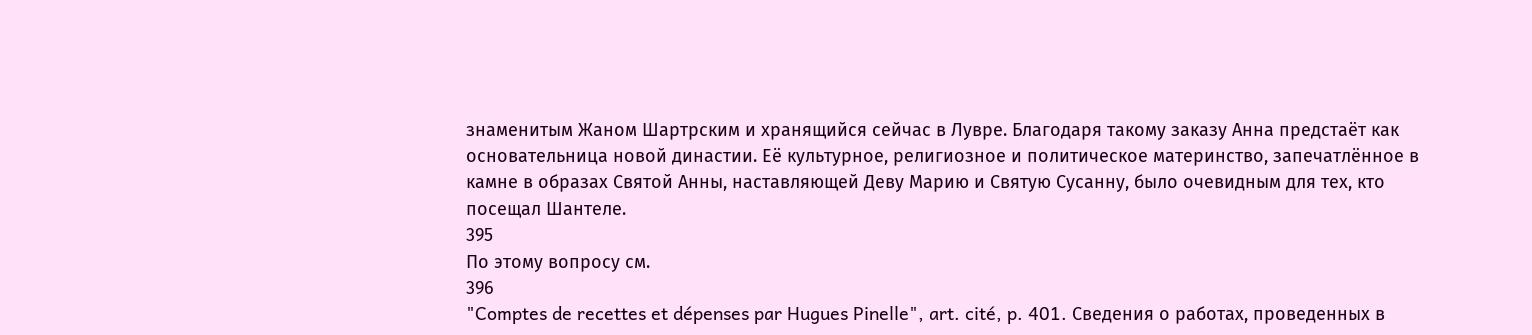знаменитым Жаном Шартрским и хранящийся сейчас в Лувре. Благодаря такому заказу Анна предстаёт как основательница новой династии. Её культурное, религиозное и политическое материнство, запечатлённое в камне в образах Святой Анны, наставляющей Деву Марию и Святую Сусанну, было очевидным для тех, кто посещал Шантеле.
395
По этому вопросу см.
396
"Comptes de recettes et dépenses par Hugues Pinelle", art. cité, p. 401. Сведения о работах, проведенных в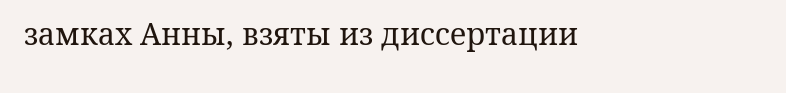замках Анны, взяты из диссертации